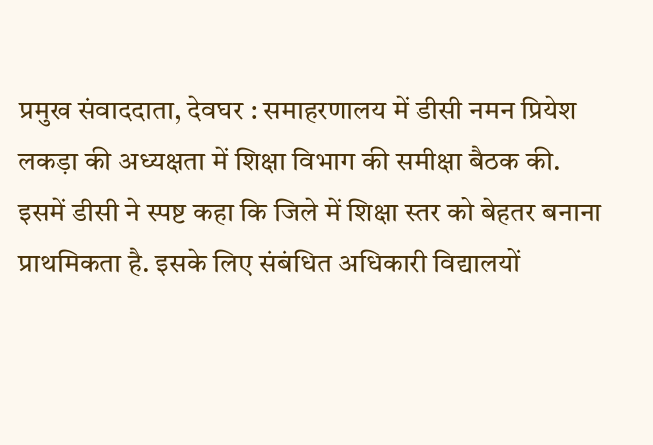प्रमुख संवाददाता, देवघर : समाहरणालय में डीसी नमन प्रियेश लकड़ा की अध्यक्षता में शिक्षा विभाग की समीक्षा बैठक की. इसमें डीसी ने स्पष्ट कहा कि जिले में शिक्षा स्तर को बेहतर बनाना प्राथमिकता है. इसके लिए संबंधित अधिकारी विद्यालयों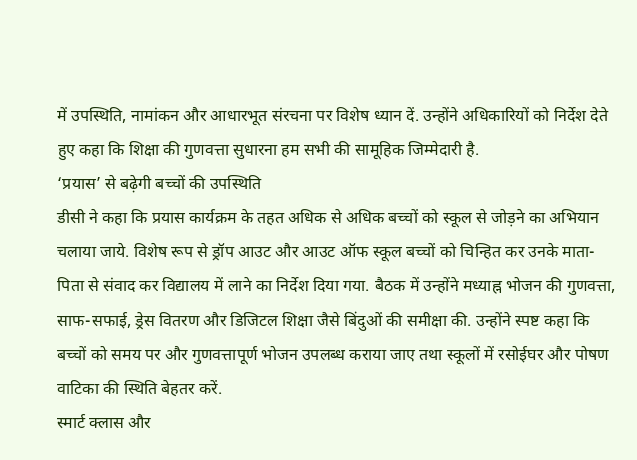में उपस्थिति, नामांकन और आधारभूत संरचना पर विशेष ध्यान दें. उन्होंने अधिकारियों को निर्देश देते हुए कहा कि शिक्षा की गुणवत्ता सुधारना हम सभी की सामूहिक जिम्मेदारी है.
‘प्रयास’ से बढ़ेगी बच्चों की उपस्थिति
डीसी ने कहा कि प्रयास कार्यक्रम के तहत अधिक से अधिक बच्चों को स्कूल से जोड़ने का अभियान चलाया जाये. विशेष रूप से ड्रॉप आउट और आउट ऑफ स्कूल बच्चों को चिन्हित कर उनके माता-पिता से संवाद कर विद्यालय में लाने का निर्देश दिया गया. बैठक में उन्होंने मध्याह्न भोजन की गुणवत्ता, साफ-सफाई, ड्रेस वितरण और डिजिटल शिक्षा जैसे बिंदुओं की समीक्षा की. उन्होंने स्पष्ट कहा कि बच्चों को समय पर और गुणवत्तापूर्ण भोजन उपलब्ध कराया जाए तथा स्कूलों में रसोईघर और पोषण वाटिका की स्थिति बेहतर करें.
स्मार्ट क्लास और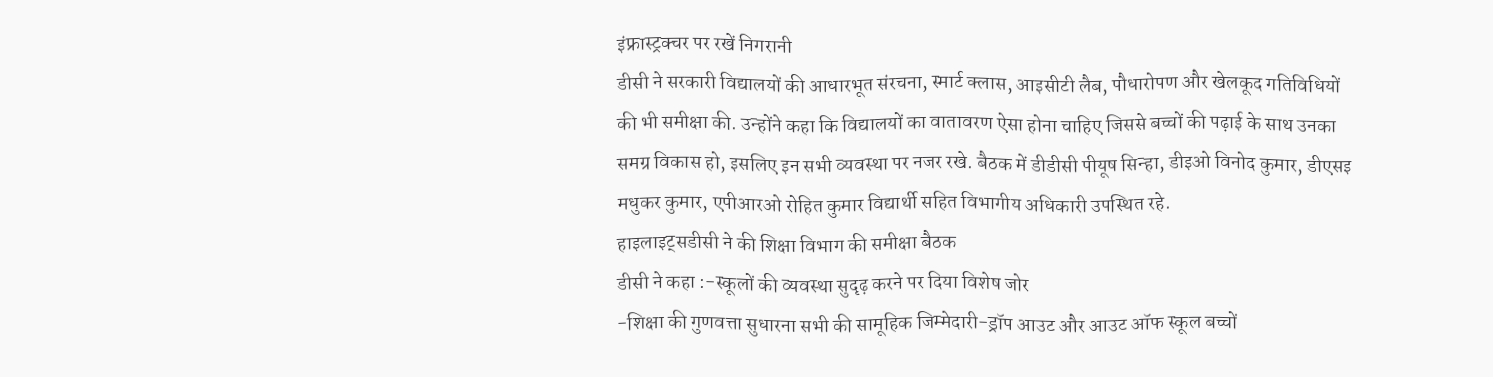इंफ्रास्ट्रक्चर पर रखें निगरानी
डीसी ने सरकारी विद्यालयों की आधारभूत संरचना, स्मार्ट क्लास, आइसीटी लैब, पौधारोपण और खेलकूद गतिविधियों की भी समीक्षा की. उन्होंने कहा कि विद्यालयों का वातावरण ऐसा होना चाहिए जिससे बच्चों की पढ़ाई के साथ उनका समग्र विकास हो, इसलिए इन सभी व्यवस्था पर नजर रखे. बैठक में डीडीसी पीयूष सिन्हा, डीइओ विनोद कुमार, डीएसइ मधुकर कुमार, एपीआरओ रोहित कुमार विद्यार्थी सहित विभागीय अधिकारी उपस्थित रहे.
हाइलाइट्सडीसी ने की शिक्षा विभाग की समीक्षा बैठक
डीसी ने कहा :-स्कूलों की व्यवस्था सुदृढ़ करने पर दिया विशेष जोर
-शिक्षा की गुणवत्ता सुधारना सभी की सामूहिक जिम्मेदारी-ड्रॉप आउट और आउट ऑफ स्कूल बच्चों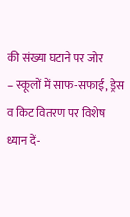की संख्या घटाने पर जोर
– स्कूलों में साफ-सफाई, ड्रेस व किट वितरण पर विशेष ध्यान दें-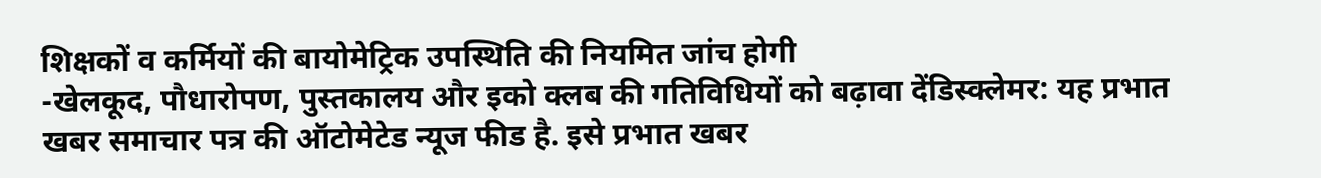शिक्षकों व कर्मियों की बायोमेट्रिक उपस्थिति की नियमित जांच होगी
-खेलकूद, पौधारोपण, पुस्तकालय और इको क्लब की गतिविधियों को बढ़ावा देंडिस्क्लेमर: यह प्रभात खबर समाचार पत्र की ऑटोमेटेड न्यूज फीड है. इसे प्रभात खबर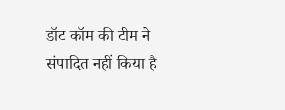डॉट कॉम की टीम ने संपादित नहीं किया है